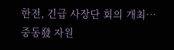한전, 긴급 사장단 회의 개최…중동發 자원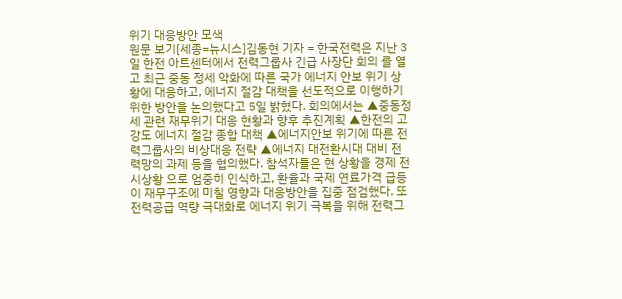위기 대응방안 모색
원문 보기[세종=뉴시스]김동현 기자 = 한국전력은 지난 3일 한전 아트센터에서 전력그룹사 긴급 사장단 회의 를 열고 최근 중동 정세 악화에 따른 국가 에너지 안보 위기 상황에 대응하고, 에너지 절감 대책을 선도적으로 이행하기 위한 방안을 논의했다고 5일 밝혔다. 회의에서는 ▲중동정세 관련 재무위기 대응 현황과 향후 추진계획 ▲한전의 고강도 에너지 절감 종합 대책 ▲에너지안보 위기에 따른 전력그룹사의 비상대응 전략 ▲에너지 대전환시대 대비 전력망의 과제 등을 협의했다. 참석자들은 현 상황을 경제 전시상황 으로 엄중히 인식하고, 환율과 국제 연료가격 급등이 재무구조에 미칠 영향과 대응방안을 집중 점검했다. 또 전력공급 역량 극대화로 에너지 위기 극복을 위해 전력그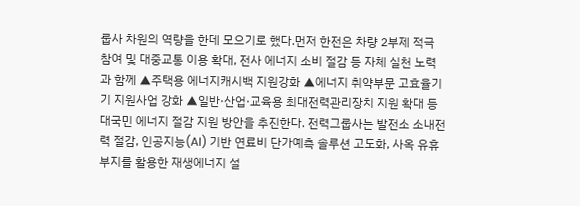룹사 차원의 역량을 한데 모으기로 했다.먼저 한전은 차량 2부제 적극 참여 및 대중교통 이용 확대, 전사 에너지 소비 절감 등 자체 실천 노력과 함께 ▲주택용 에너지캐시백 지원강화 ▲에너지 취약부문 고효율기기 지원사업 강화 ▲일반·산업·교육용 최대전력관리장치 지원 확대 등 대국민 에너지 절감 지원 방안을 추진한다. 전력그룹사는 발전소 소내전력 절감, 인공지능(AI) 기반 연료비 단가예측 솔루션 고도화, 사옥 유휴부지를 활용한 재생에너지 설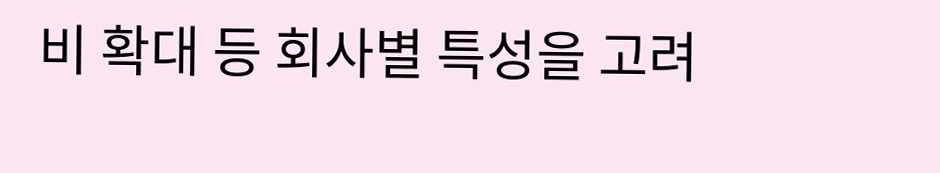비 확대 등 회사별 특성을 고려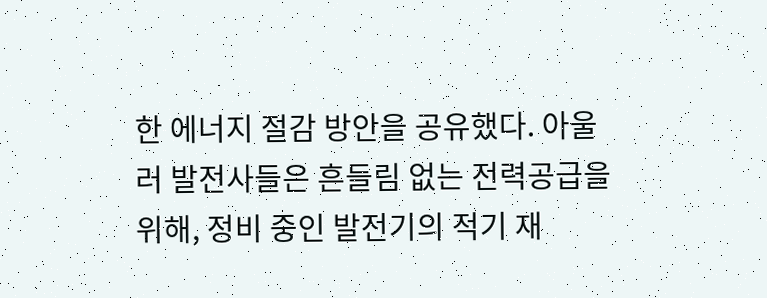한 에너지 절감 방안을 공유했다. 아울러 발전사들은 흔들림 없는 전력공급을 위해, 정비 중인 발전기의 적기 재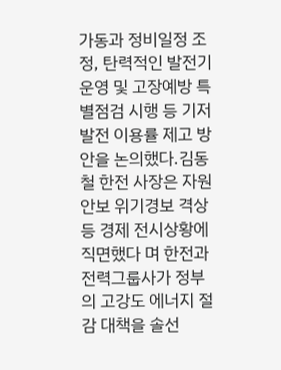가동과 정비일정 조정, 탄력적인 발전기 운영 및 고장예방 특별점검 시행 등 기저발전 이용률 제고 방안을 논의했다.김동철 한전 사장은 자원안보 위기경보 격상 등 경제 전시상황에 직면했다 며 한전과 전력그룹사가 정부의 고강도 에너지 절감 대책을 솔선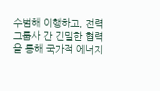수범해 이행하고, 전력그룹사 간 긴밀한 협력을 통해 국가적 에너지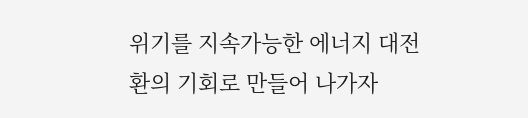위기를 지속가능한 에너지 대전환의 기회로 만들어 나가자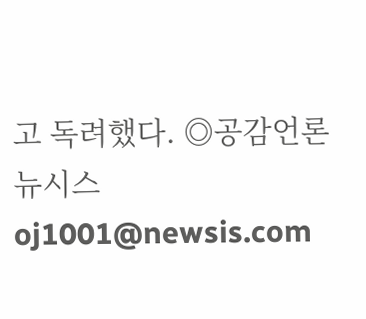고 독려했다. ◎공감언론 뉴시스 oj1001@newsis.com